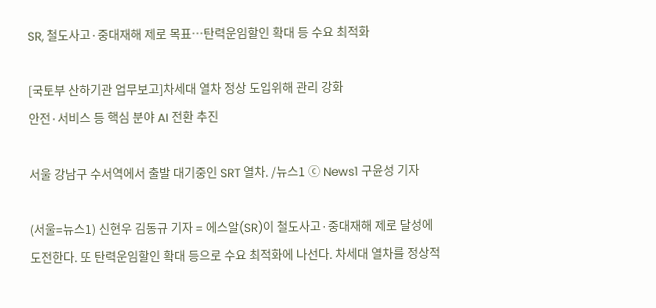SR, 철도사고·중대재해 제로 목표…탄력운임할인 확대 등 수요 최적화

[국토부 산하기관 업무보고]차세대 열차 정상 도입위해 관리 강화
안전·서비스 등 핵심 분야 AI 전환 추진

서울 강남구 수서역에서 출발 대기중인 SRT 열차. /뉴스1 ⓒ News1 구윤성 기자

(서울=뉴스1) 신현우 김동규 기자 = 에스알(SR)이 철도사고·중대재해 제로 달성에 도전한다. 또 탄력운임할인 확대 등으로 수요 최적화에 나선다. 차세대 열차를 정상적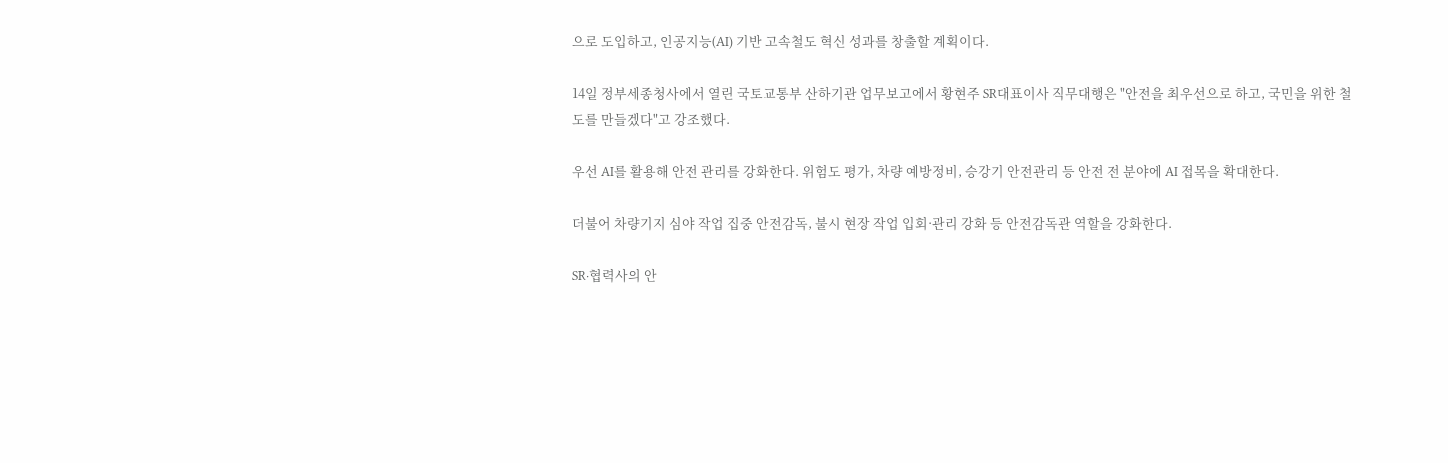으로 도입하고, 인공지능(AI) 기반 고속철도 혁신 성과를 창출할 계획이다.

14일 정부세종청사에서 열린 국토교통부 산하기관 업무보고에서 황현주 SR대표이사 직무대행은 "안전을 최우선으로 하고, 국민을 위한 철도를 만들겠다"고 강조했다.

우선 AI를 활용해 안전 관리를 강화한다. 위험도 평가, 차량 예방정비, 승강기 안전관리 등 안전 전 분야에 AI 접목을 확대한다.

더불어 차량기지 심야 작업 집중 안전감독, 불시 현장 작업 입회·관리 강화 등 안전감독관 역할을 강화한다.

SR·협력사의 안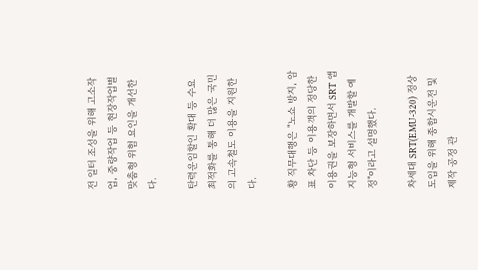전 일터 조성을 위해 고소작업, 중량작업 등 현장작업별 맞춤형 위험 요인을 개선한다.

탄력운임할인 확대 등 수요 최적화를 통해 더 많은 국민의 고속철도 이용을 지원한다.

황 직무대행은 "노쇼 방지, 암표 차단 등 이용객의 정당한 이용권을 보장하면서 SRT 앱 지능형 서비스를 개발할 예정"이라고 설명했다.

차세대 SRT(EMU-320) 정상 도입을 위해 종합시운전 및 제작 공정 관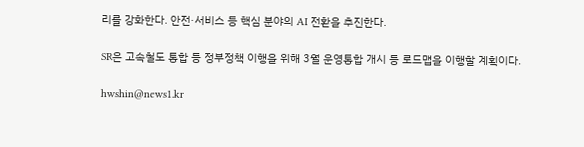리를 강화한다. 안전·서비스 등 핵심 분야의 AI 전환을 추진한다.

SR은 고속철도 통합 등 정부정책 이행을 위해 3월 운영통합 개시 등 로드맵을 이행할 계획이다.

hwshin@news1.kr